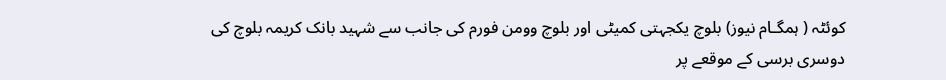کوئٹہ ( ہمگـام نیوز) بلوچ یکجہتی کمیٹی اور بلوچ وومن فورم کی جانب سے شہید بانک کریمہ بلوچ کی دوسری برسی کے موقعے پر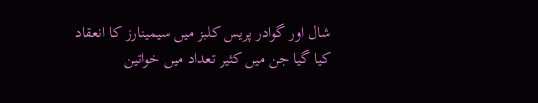شال اور گوادر پریس کلبز میں سیمینارز کا انعقاد کیا گیا جن میں کثیر تعداد میں خواتین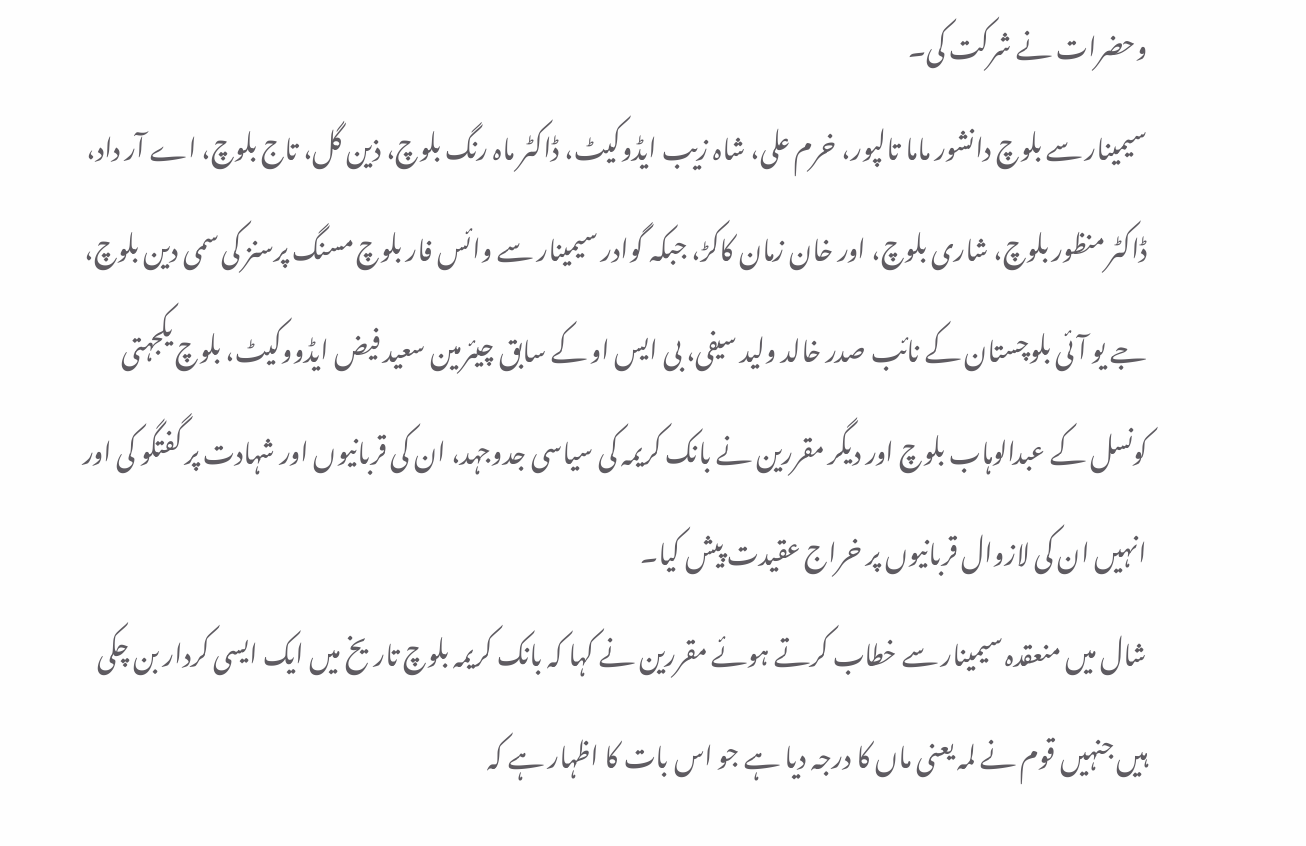وحضرات نے شرکت کی۔
سیمینار سے بلوچ دانشور ماما تالپور، خرم علی، شاہ زیب ایڈوکیٹ، ڈاکٹر ماہ رنگ بلوچ، ذین گل، تاج بلوچ، اے آر داد، ڈاکٹر منظور بلوچ، شاری بلوچ، اور خان زمان کاکڑ، جبکہ گوادر سیمینار سے وائس فار بلوچ مسنگ پرسنز کی سمی دین بلوچ، جے یو آئی بلوچستان کے نائب صدر خالد ولید سیفی، بی ایس او کے سابق چیئرمین سعید فیض ایڈووکیٹ، بلوچ یکجہتی کونسل کے عبدالوہاب بلوچ اور دیگر مقررین نے بانک کریمہ کی سیاسی جدوجہد، ان کی قربانیوں اور شہادت پر گفتگو کی اور انہیں ان کی لازوال قربانیوں پر خراج عقیدت پیش کیا۔
شال میں منعقدہ سیمینار سے خطاب کرتے ہوئے مقررین نے کہا کہ بانک کریمہ بلوچ تاریخ میں ایک ایسی کردار بن چکی ہیں جنہیں قوم نے لمہ یعنی ماں کا درجہ دیا ہے جو اس بات کا اظہار ہے کہ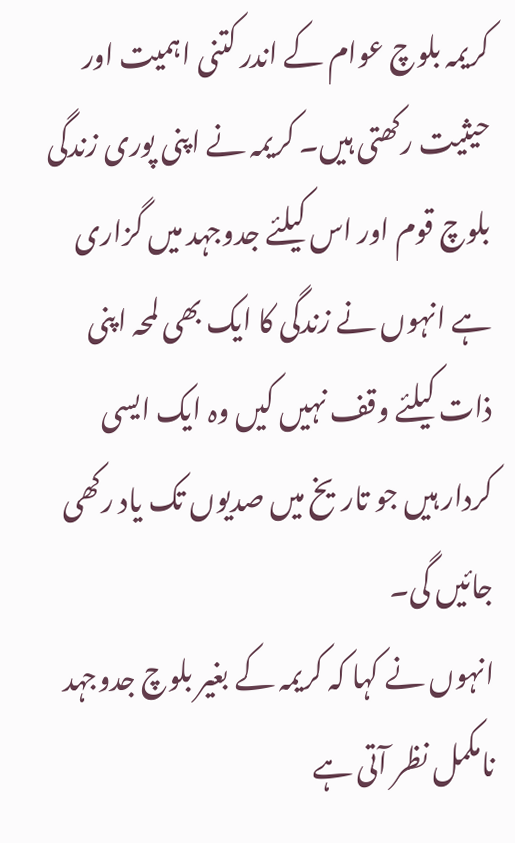کریمہ بلوچ عوام کے اندر کتنی اہمیت اور حیثیت رکھتی ہیں۔ کریمہ نے اپنی پوری زندگی بلوچ قوم اور اس کیلئے جدوجہد میں گزاری ہے انہوں نے زندگی کا ایک بھی لمحہ اپنی ذات کیلئے وقف نہیں کیں وہ ایک ایسی کردار ہیں جو تاریخ میں صدیوں تک یاد رکھی جائیں گی۔
انہوں نے کہا کہ کریمہ کے بغیر بلوچ جدوجہد نامکمل نظر آتی ہے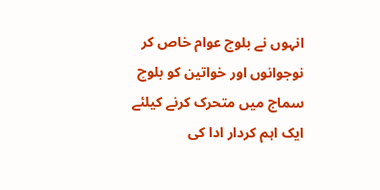انہوں نے بلوچ عوام خاص کر نوجوانوں اور خواتین کو بلوچ سماج میں متحرک کرنے کیلئے ایک اہم کردار ادا کی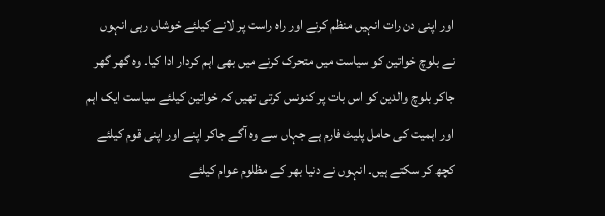اور اپنی دن رات انہیں منظم کرنے اور راہ راست پر لانے کیلئے خوشاں رہی انہوں نے بلوچ خواتین کو سیاست میں متحرک کرنے میں بھی اہم کردار ادا کیا۔ وہ گھر گھر جاکر بلوچ والدین کو اس بات پر کنونس کرتی تھیں کہ خواتین کیلئے سیاست ایک اہم اور اہمیت کی حامل پلیٹ فارم ہے جہاں سے وہ آگے جاکر اپنے اور اپنی قوم کیلئے کچھ کر سکتے ہیں۔ انہوں نے دنیا بھر کے مظلوم عوام کیلئے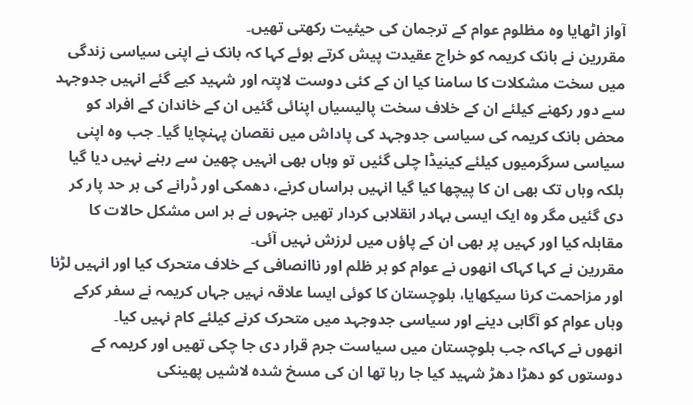آواز اٹھایا وہ مظلوم عوام کے ترجمان کی حیثیت رکھتی تھیں۔
مقررین نے بانک کریمہ کو خراج عقیدت پیش کرتے ہوئے کہا کہ بانک نے اپنی سیاسی زندگی میں سخت مشکلات کا سامنا کیا ان کے کئی دوست لاپتہ اور شہید کیے گئے انہیں جدوجہد سے دور رکھنے کیلئے ان کے خلاف سخت پالیسیاں اپنائی گئیں ان کے خاندان کے افراد کو محض بانک کریمہ کی سیاسی جدوجہد کی پاداش میں نقصان پہنچایا گیا۔ جب وہ اپنی سیاسی سرگرمیوں کیلئے کینیڈا چلی گئیں تو وہاں بھی انہیں چھین سے رہنے نہیں دیا گیا بلکہ وہاں تک بھی ان کا پیچھا کیا گیا انہیں ہراساں کرنے، دھمکی اور ڈرانے کی ہر حد پار کر دی گئیں مگر وہ ایک ایسی بہادر انقلابی کردار تھیں جنہوں نے ہر اس مشکل حالات کا مقابلہ کیا اور کہیں پر بھی ان کے پاؤں میں لرزش نہیں آئی۔
مقررین نے کہا کہاک انھوں نے عوام کو ہر ظلم اور ناانصافی کے خلاف متحرک کیا اور انہیں لڑنا اور مزاحمت کرنا سیکھایا، بلوچستان کا کوئی ایسا علاقہ نہیں جہاں کریمہ نے سفر کرکے وہاں عوام کو آگاہی دینے اور سیاسی جدوجہد میں متحرک کرنے کیلئے کام نہیں کیا۔
انھوں نے کہاکہ جب بلوچستان میں سیاست جرم قرار دی جا چکی تھیں اور کریمہ کے دوستوں کو دھڑا دھڑ شہید کیا جا رہا تھا ان کی مسخ شدہ لاشیں پھینکی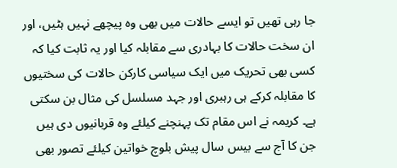جا رہی تھیں تو ایسے حالات میں بھی وہ پیچھے نہیں ہٹیں، اور ان سخت حالات کا بہادری سے مقابلہ کیا اور یہ ثابت کیا کہ کسی بھی تحریک میں ایک سیاسی کارکن حالات کی سختیوں کا مقابلہ کرکے ہی رہبری اور جہد مسلسل کی مثال بن سکتی ہے۔ کریمہ نے اس مقام تک پہنچنے کیلئے وہ قربانیوں دی ہیں جن کا آج سے بیس سال پیش بلوچ خواتین کیلئے تصور بھی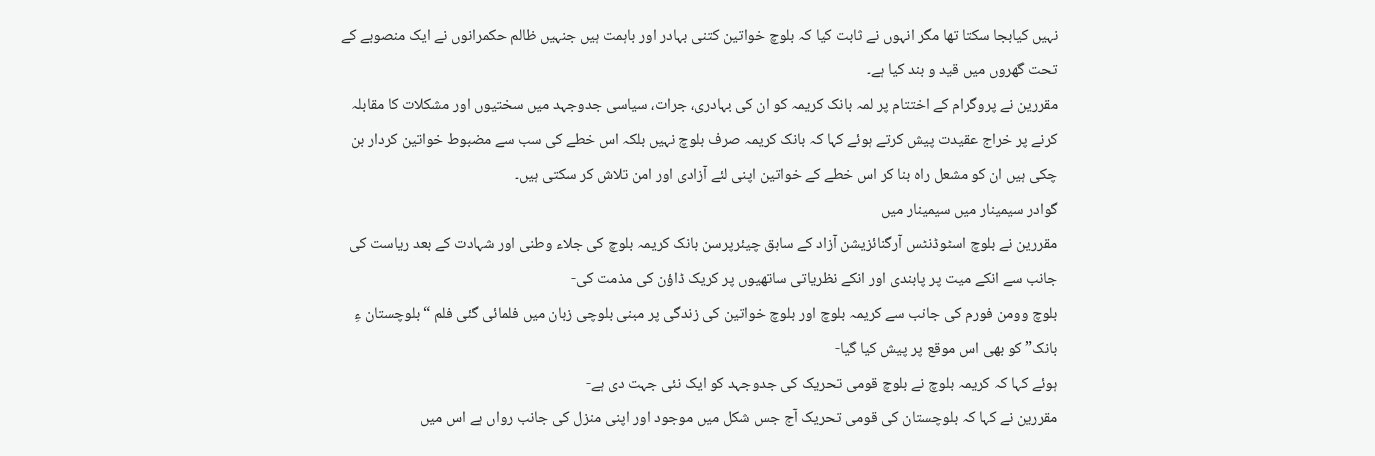نہیں کیابجا سکتا تھا مگر انہوں نے ثابت کیا کہ بلوچ خواتین کتنی بہادر اور باہمت ہیں جنہیں ظالم حکمرانوں نے ایک منصوبے کے تحت گھروں میں قید و بند کیا ہے۔
مقررین نے پروگرام کے اختتام پر لمہ بانک کریمہ کو ان کی بہادری، جرات، سیاسی جدوجہد میں سختیوں اور مشکلات کا مقابلہ کرنے پر خراج عقیدت پیش کرتے ہوئے کہا کہ بانک کریمہ صرف بلوچ نہیں بلکہ اس خطے کی سب سے مضبوط خواتین کردار بن چکی ہیں ان کو مشعل راہ بنا کر اس خطے کے خواتین اپنی لئے آزادی اور امن تلاش کر سکتی ہیں۔
گوادر سیمینار میں سیمینار میں
مقررین نے بلوچ اسٹوڈنٹس آرگنائزیشن آزاد کے سابق چیئرپرسن بانک کریمہ بلوچ کی جلاء وطنی اور شہادت کے بعد ریاست کی جانب سے انکے میت پر پابندی اور انکے نظریاتی ساتھیوں پر کریک ڈاؤن کی مذمت کی-
بلوچ وومن فورم کی جانب سے کریمہ بلوچ اور بلوچ خواتین کی زندگی پر مبنی بلوچی زبان میں فلمائی گئی فلم “بلوچستان ءِ بانک” کو بھی اس موقع پر پیش کیا گیا-
ہوئے کہا کہ کریمہ بلوچ نے بلوچ قومی تحریک کی جدوجہد کو ایک نئی جہت دی ہے-
مقررین نے کہا کہ بلوچستان کی قومی تحریک آج جس شکل میں موجود اور اپنی منزل کی جانب رواں ہے اس میں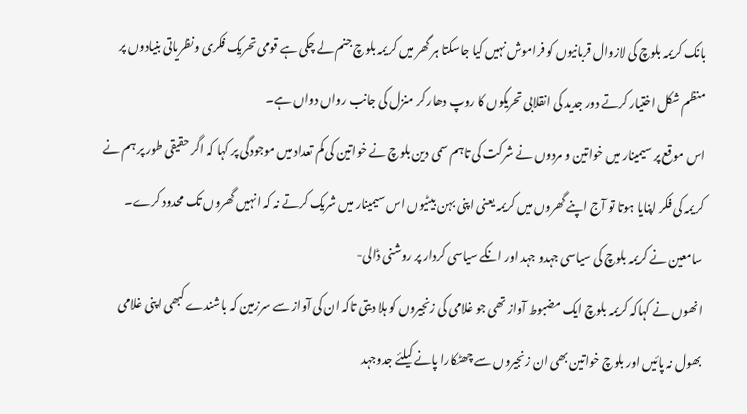بانک کریمہ بلوچ کی لازوال قربانیوں کو فراموش نہیں کیا جاسکتا ہر گھر میں کریمہ بلوچ جنم لے چکی ہے قومی تحریک فکری ونظریاتی بنیادوں پر منظم شکل اختیار کرتے دور جدید کی انقلابی تحریکوں کا روپ دھار کر منزل کی جانب رواں دواں ہے۔
اس موقع پر سیمینار میں خواتین و مردوں نے شرکت کی تاہم سمی دین بلوچ نے خواتین کی کم تعداد میں موجودگی پر کہا کہ اگر حقیقی طور پر ہم نے کریمہ کی فکر اپنایا ہوتا تو آج اپنے گھروں میں کریمہ یعنی اپنی بہن بیٹیوں اس سیمینار میں شریک کرتے نہ کہ انہیں گھروں تک محدود کرے۔
سامعین نے کریمہ بلوچ کی سیاسی جہدو جہد اور انکے سیاسی کردار پر روشنی ڈالی-
انھوں نے کہاکہ کریمہ بلوچ ایک مضبوط آواز تھی جو غلامی کی زنجیروں کو ہلا دیتی تاکہ ان کی آواز سے سرزمین کہ باشندے کبھی اپنی غلامی بھول نہ پائیں اور بلوچ خواتین بھی ان زنجیروں سے چھٹکارا پانے کیلئے جدوجہد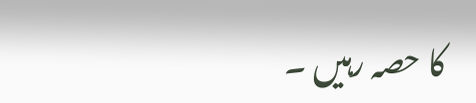کا حصہ رہیں ۔